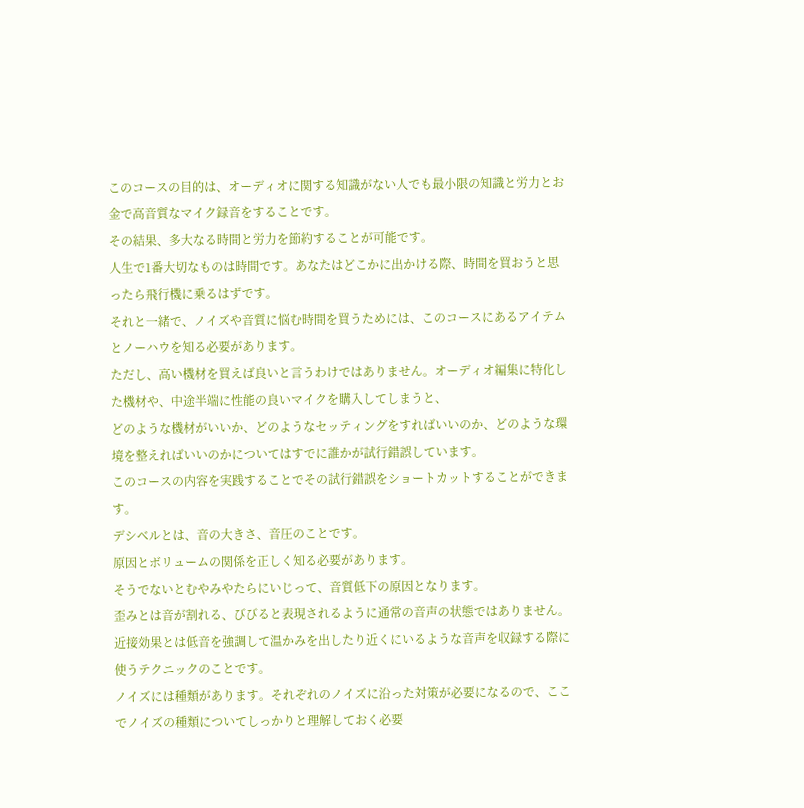このコースの目的は、オーディオに関する知識がない人でも最小限の知識と労力とお金で高音質なマイク録音をすることです。
その結果、多大なる時間と労力を節約することが可能です。
人生で1番大切なものは時間です。あなたはどこかに出かける際、時間を買おうと思ったら飛行機に乗るはずです。
それと一緒で、ノイズや音質に悩む時間を買うためには、このコースにあるアイテムとノーハウを知る必要があります。
ただし、高い機材を買えば良いと言うわけではありません。オーディオ編集に特化した機材や、中途半端に性能の良いマイクを購入してしまうと、
どのような機材がいいか、どのようなセッティングをすればいいのか、どのような環境を整えればいいのかについてはすでに誰かが試行錯誤しています。
このコースの内容を実践することでその試行錯誤をショートカットすることができます。
デシベルとは、音の大きさ、音圧のことです。
原因とボリュームの関係を正しく知る必要があります。
そうでないとむやみやたらにいじって、音質低下の原因となります。
歪みとは音が割れる、びびると表現されるように通常の音声の状態ではありません。
近接効果とは低音を強調して温かみを出したり近くにいるような音声を収録する際に使うテクニックのことです。
ノイズには種類があります。それぞれのノイズに沿った対策が必要になるので、ここでノイズの種類についてしっかりと理解しておく必要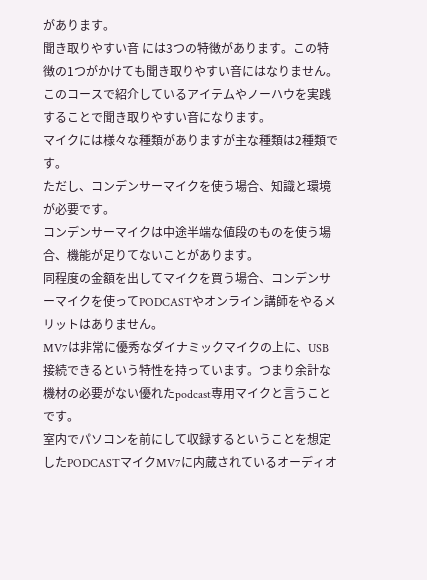があります。
聞き取りやすい音 には3つの特徴があります。この特徴の1つがかけても聞き取りやすい音にはなりません。
このコースで紹介しているアイテムやノーハウを実践することで聞き取りやすい音になります。
マイクには様々な種類がありますが主な種類は2種類です。
ただし、コンデンサーマイクを使う場合、知識と環境が必要です。
コンデンサーマイクは中途半端な値段のものを使う場合、機能が足りてないことがあります。
同程度の金額を出してマイクを買う場合、コンデンサーマイクを使ってPODCASTやオンライン講師をやるメリットはありません。
MV7は非常に優秀なダイナミックマイクの上に、USB接続できるという特性を持っています。つまり余計な機材の必要がない優れたpodcast専用マイクと言うことです。
室内でパソコンを前にして収録するということを想定したPODCASTマイクMV7に内蔵されているオーディオ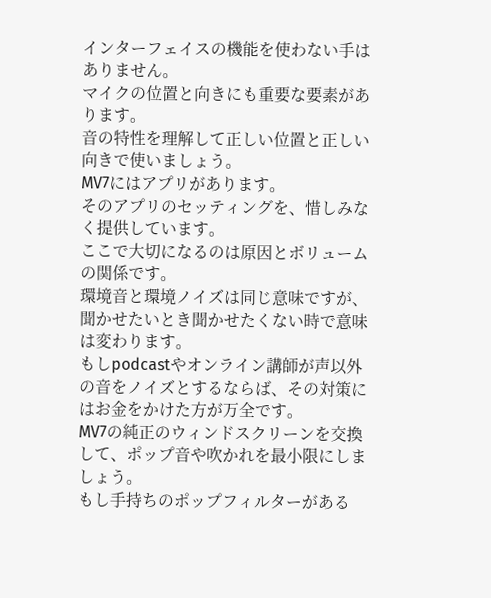インターフェイスの機能を使わない手はありません。
マイクの位置と向きにも重要な要素があります。
音の特性を理解して正しい位置と正しい向きで使いましょう。
MV7にはアプリがあります。
そのアプリのセッティングを、惜しみなく提供しています。
ここで大切になるのは原因とボリュームの関係です。
環境音と環境ノイズは同じ意味ですが、聞かせたいとき聞かせたくない時で意味は変わります。
もしpodcastやオンライン講師が声以外の音をノイズとするならば、その対策にはお金をかけた方が万全です。
MV7の純正のウィンドスクリーンを交換して、ポップ音や吹かれを最小限にしましょう。
もし手持ちのポップフィルターがある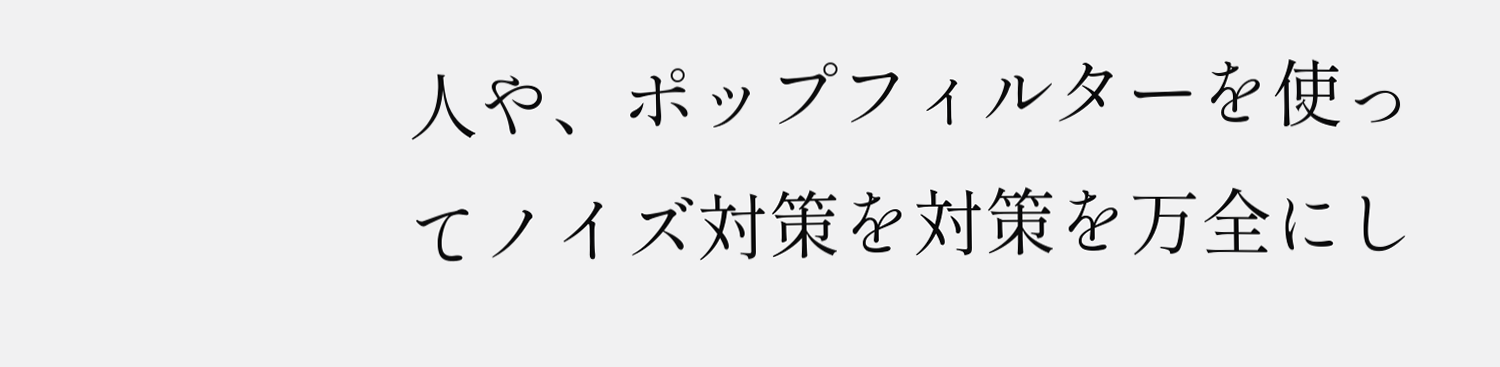人や、ポップフィルターを使ってノイズ対策を対策を万全にし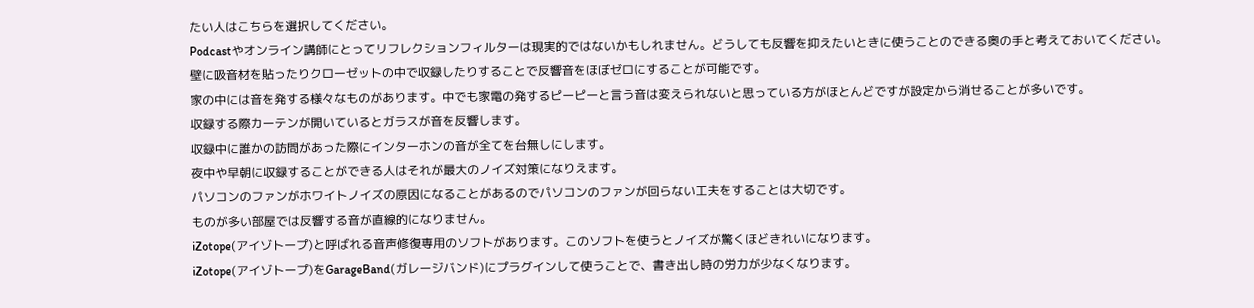たい人はこちらを選択してください。
Podcastやオンライン講師にとってリフレクションフィルターは現実的ではないかもしれません。どうしても反響を抑えたいときに使うことのできる奥の手と考えておいてください。
壁に吸音材を貼ったりクローゼットの中で収録したりすることで反響音をほぼゼロにすることが可能です。
家の中には音を発する様々なものがあります。中でも家電の発するピーピーと言う音は変えられないと思っている方がほとんどですが設定から消せることが多いです。
収録する際カーテンが開いているとガラスが音を反響します。
収録中に誰かの訪問があった際にインターホンの音が全てを台無しにします。
夜中や早朝に収録することができる人はそれが最大のノイズ対策になりえます。
パソコンのファンがホワイトノイズの原因になることがあるのでパソコンのファンが回らない工夫をすることは大切です。
ものが多い部屋では反響する音が直線的になりません。
iZotope(アイゾトープ)と呼ばれる音声修復専用のソフトがあります。このソフトを使うとノイズが驚くほどきれいになります。
iZotope(アイゾトープ)をGarageBand(ガレージバンド)にプラグインして使うことで、書き出し時の労力が少なくなります。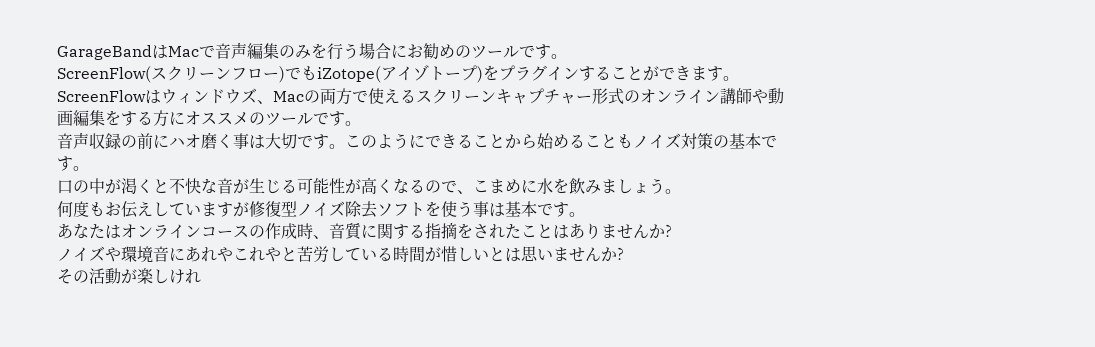GarageBandはMacで音声編集のみを行う場合にお勧めのツールです。
ScreenFlow(スクリーンフロー)でもiZotope(アイゾトープ)をプラグインすることができます。
ScreenFlowはウィンドウズ、Macの両方で使えるスクリーンキャプチャー形式のオンライン講師や動画編集をする方にオススメのツールです。
音声収録の前にハオ磨く事は大切です。このようにできることから始めることもノイズ対策の基本です。
口の中が渇くと不快な音が生じる可能性が高くなるので、こまめに水を飲みましょう。
何度もお伝えしていますが修復型ノイズ除去ソフトを使う事は基本です。
あなたはオンラインコースの作成時、音質に関する指摘をされたことはありませんか?
ノイズや環境音にあれやこれやと苦労している時間が惜しいとは思いませんか?
その活動が楽しけれ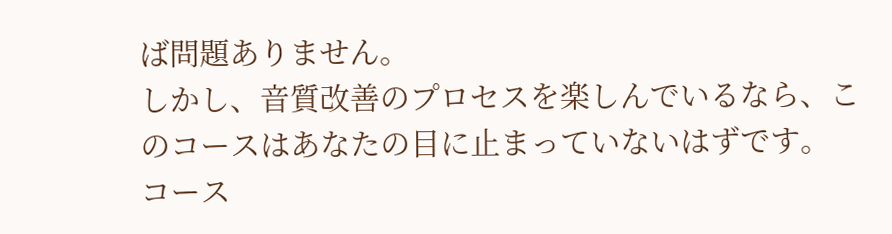ば問題ありません。
しかし、音質改善のプロセスを楽しんでいるなら、このコースはあなたの目に止まっていないはずです。
コース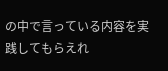の中で言っている内容を実践してもらえれ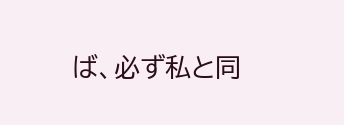ば、必ず私と同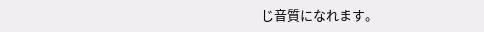じ音質になれます。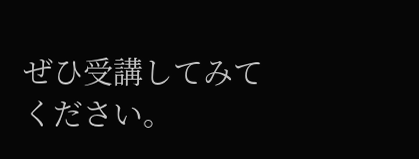ぜひ受講してみてください。